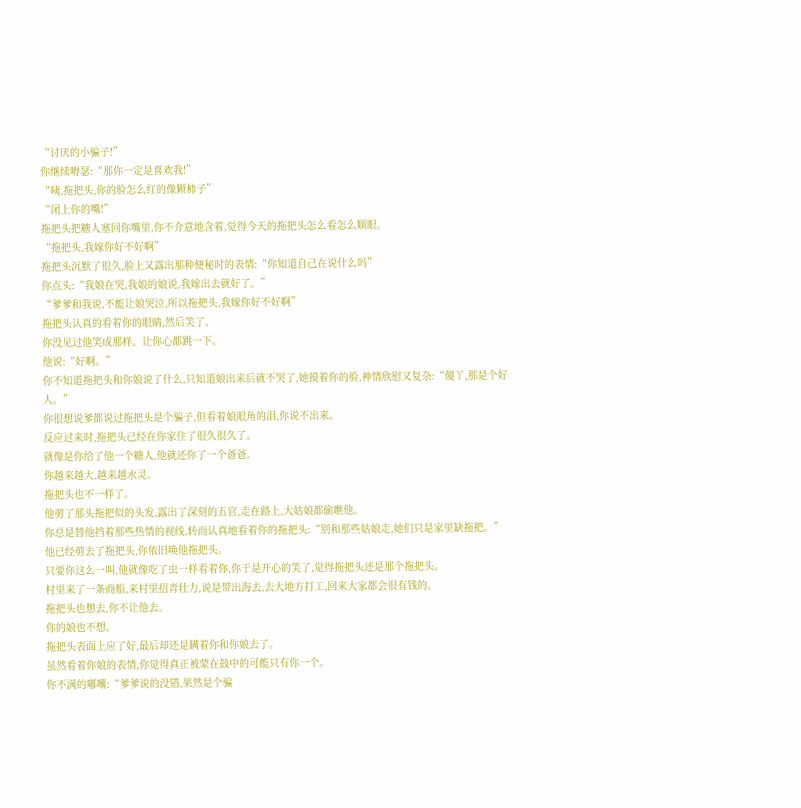“讨厌的小骗子!”
你继续嘚瑟:“那你一定是喜欢我!”
“咦,拖把头,你的脸怎么红的像颗柿子”
“闭上你的嘴!”
拖把头把糖人塞回你嘴里,你不介意地含着,觉得今天的拖把头怎么看怎么顺眼。
“拖把头,我嫁你好不好啊”
拖把头沉默了很久,脸上又露出那种便秘时的表情:“你知道自己在说什么吗”
你点头:“我娘在哭,我娘的娘说,我嫁出去就好了。”
“爹爹和我说,不能让娘哭泣,所以拖把头,我嫁你好不好啊”
拖把头认真的看着你的眼睛,然后笑了。
你没见过他笑成那样。让你心都跳一下。
他说:“好啊。”
你不知道拖把头和你娘说了什么,只知道娘出来后就不哭了,她摸着你的脸,神情欣慰又复杂:“傻丫,那是个好人。”
你很想说爹都说过拖把头是个骗子,但看着娘眼角的泪,你说不出来。
反应过来时,拖把头已经在你家住了很久很久了。
就像是你给了他一个糖人,他就还你了一个爸爸。
你越来越大,越来越水灵。
拖把头也不一样了。
他剪了那头拖把似的头发,露出了深刻的五官,走在路上,大姑娘都偷瞧他。
你总是替他挡着那些热情的视线,转而认真地看着你的拖把头:“别和那些姑娘走,她们只是家里缺拖把。”
他已经剪去了拖把头,你依旧唤他拖把头。
只要你这么一叫,他就像吃了虫一样看着你,你于是开心的笑了,觉得拖把头还是那个拖把头。
村里来了一条商船,来村里招青壮力,说是带出海去,去大地方打工,回来大家都会很有钱的。
拖把头也想去,你不让他去。
你的娘也不想。
拖把头表面上应了好,最后却还是瞒着你和你娘去了。
虽然看着你娘的表情,你觉得真正被蒙在鼓中的可能只有你一个。
你不满的嘟囔:“爹爹说的没错,果然是个骗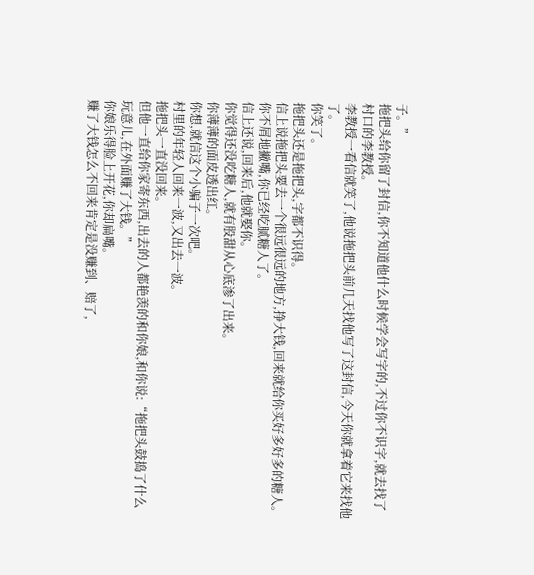子。”
拖把头给你留了封信,你不知道他什么时候学会写字的,不过你不识字,就去找了村口的李教授。
李教授一看信就笑了,他说拖把头前几天找他写了这封信,今天你就拿着它来找他了。
你笑了。
拖把头还是拖把头,字都不识得。
信上说拖把头要去一个很远很远的地方,挣大钱,回来就给你买好多好多的糖人。
你不屑地撇嘴,你已经吃腻糖人了。
信上还说,回来后,他就娶你。
你觉得还没吃糖人,就有股甜从心底渗了出来。
你薄薄的面皮透出红。
你想,就信这个小骗子一次吧。
村里的年轻人回来一波,又出去一波。
拖把头一直没回来。
但他一直给你家寄东西,出去的人都艳羡的和你娘,和你说:“拖把头鼓捣了什么玩意儿,在外面赚了大钱。”
你娘乐得脸上开花,你却扁嘴。
赚了大钱怎么不回来肯定是没赚到、赔了,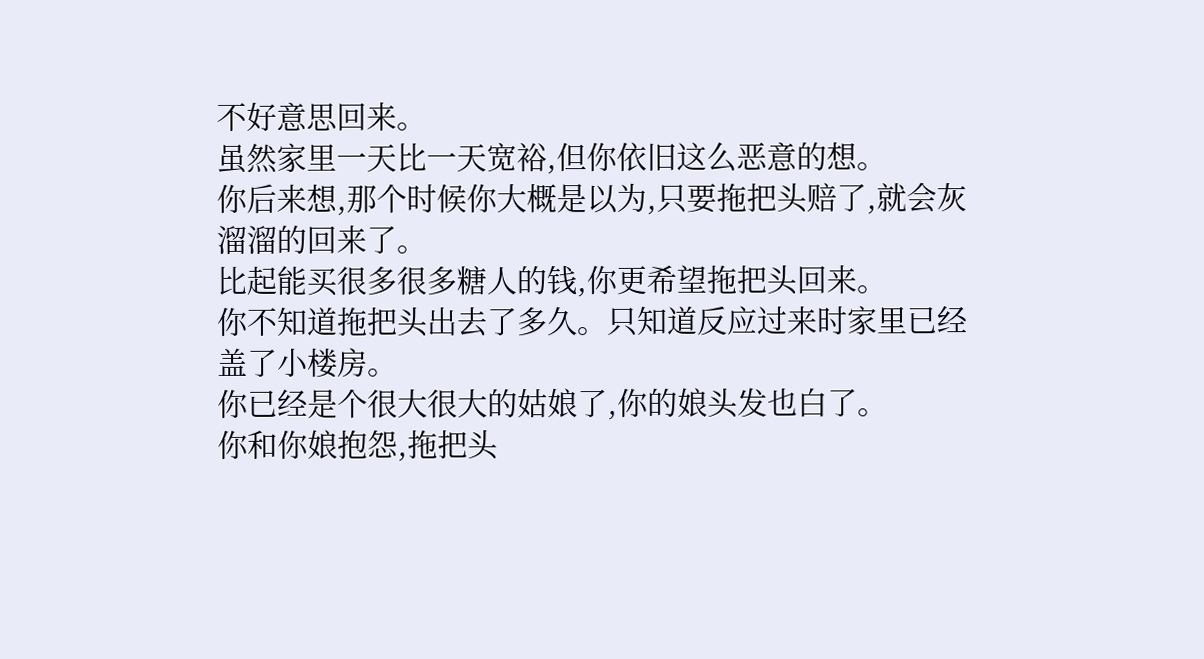不好意思回来。
虽然家里一天比一天宽裕,但你依旧这么恶意的想。
你后来想,那个时候你大概是以为,只要拖把头赔了,就会灰溜溜的回来了。
比起能买很多很多糖人的钱,你更希望拖把头回来。
你不知道拖把头出去了多久。只知道反应过来时家里已经盖了小楼房。
你已经是个很大很大的姑娘了,你的娘头发也白了。
你和你娘抱怨,拖把头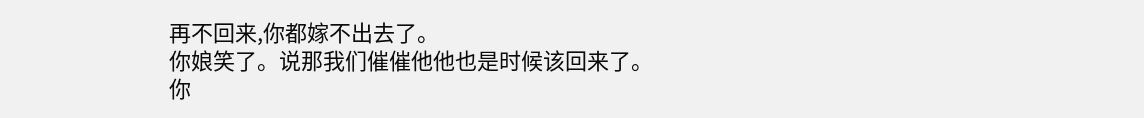再不回来,你都嫁不出去了。
你娘笑了。说那我们催催他他也是时候该回来了。
你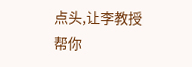点头,让李教授帮你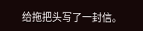给拖把头写了一封信。